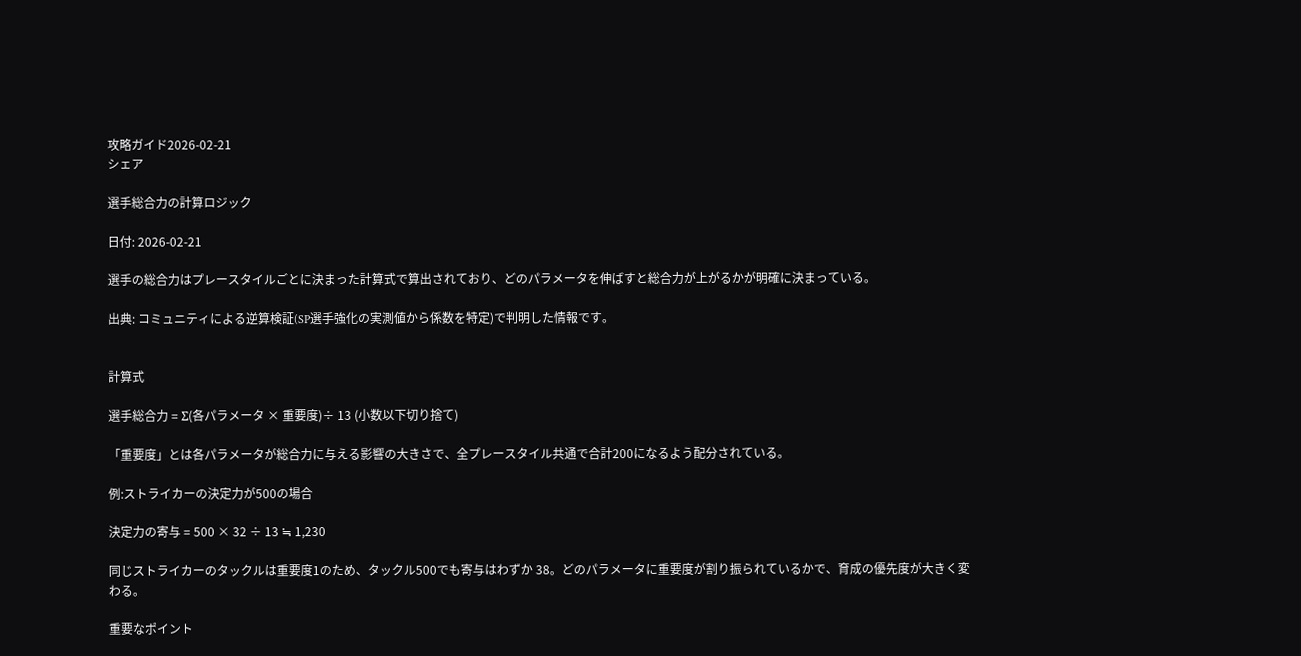攻略ガイド2026-02-21
シェア

選手総合力の計算ロジック

日付: 2026-02-21

選手の総合力はプレースタイルごとに決まった計算式で算出されており、どのパラメータを伸ばすと総合力が上がるかが明確に決まっている。

出典: コミュニティによる逆算検証(SP選手強化の実測値から係数を特定)で判明した情報です。


計算式

選手総合力 = Σ(各パラメータ × 重要度)÷ 13 (小数以下切り捨て)

「重要度」とは各パラメータが総合力に与える影響の大きさで、全プレースタイル共通で合計200になるよう配分されている。

例:ストライカーの決定力が500の場合

決定力の寄与 = 500 × 32 ÷ 13 ≒ 1,230

同じストライカーのタックルは重要度1のため、タックル500でも寄与はわずか 38。どのパラメータに重要度が割り振られているかで、育成の優先度が大きく変わる。

重要なポイント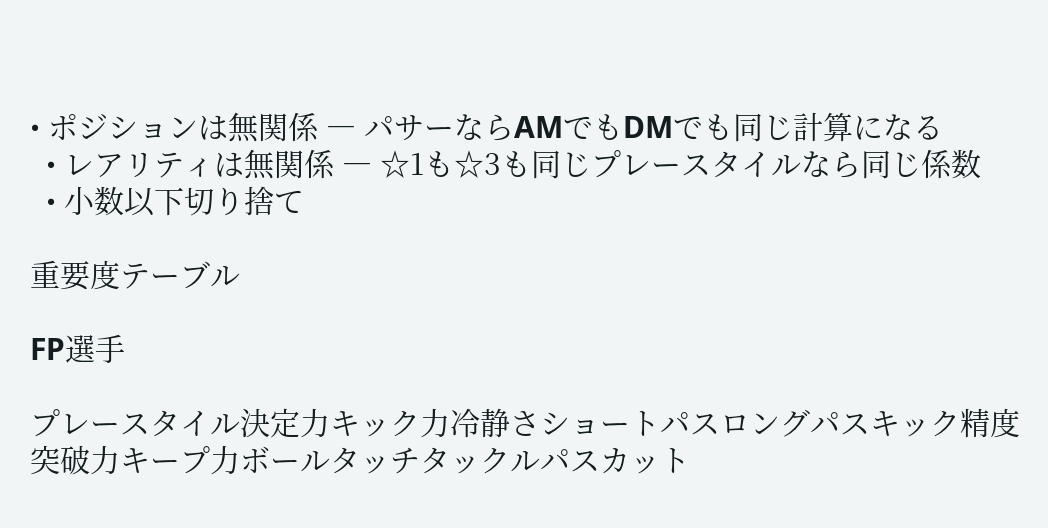• ポジションは無関係 ― パサーならAMでもDMでも同じ計算になる
  • レアリティは無関係 ― ☆1も☆3も同じプレースタイルなら同じ係数
  • 小数以下切り捨て

重要度テーブル

FP選手

プレースタイル決定力キック力冷静さショートパスロングパスキック精度突破力キープ力ボールタッチタックルパスカット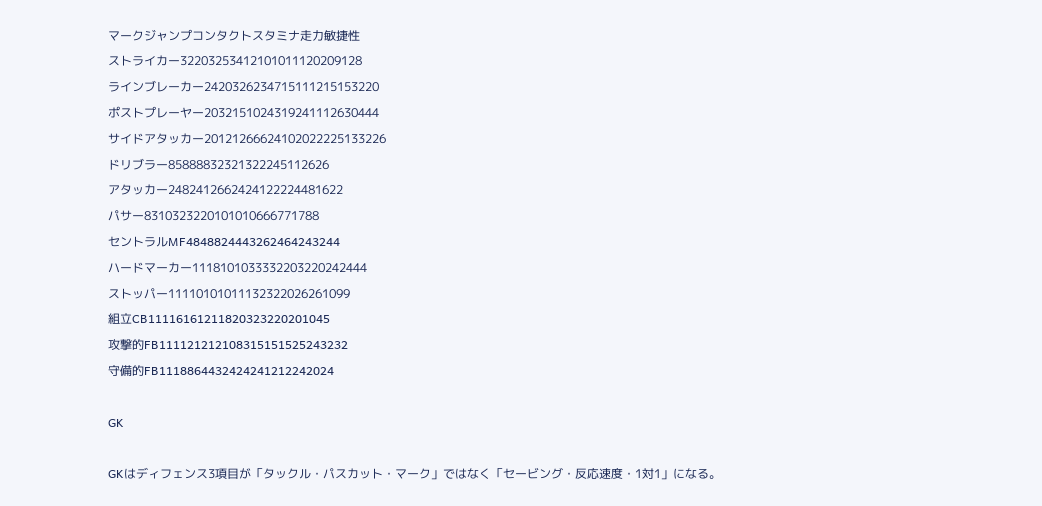マークジャンプコンタクトスタミナ走力敏捷性
ストライカー32203253412101011120209128
ラインブレーカー2420326234715111215153220
ポストプレーヤー2032151024319241112630444
サイドアタッカー20121266624102022225133226
ドリブラー85888832321322245112626
アタッカー2482412662424122224481622
パサー8310323220101010666771788
セントラルMF4848824443262464243244
ハードマーカー1118101033332203220242444
ストッパー11110101011132322026261099
組立CB11116161211820323220201045
攻撃的FB111121212108315151525243232
守備的FB1118864432424241212242024

GK

GKはディフェンス3項目が「タックル・パスカット・マーク」ではなく「セービング・反応速度・1対1」になる。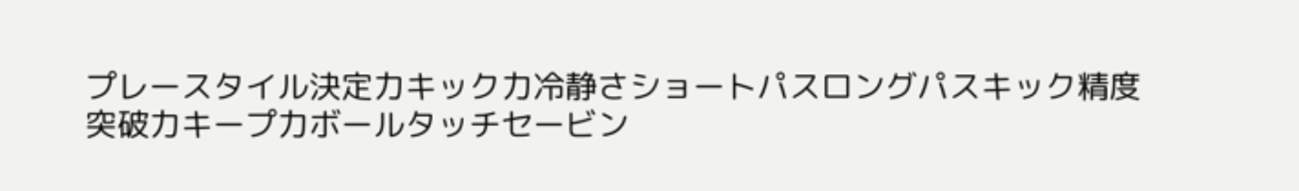プレースタイル決定力キック力冷静さショートパスロングパスキック精度突破力キープ力ボールタッチセービン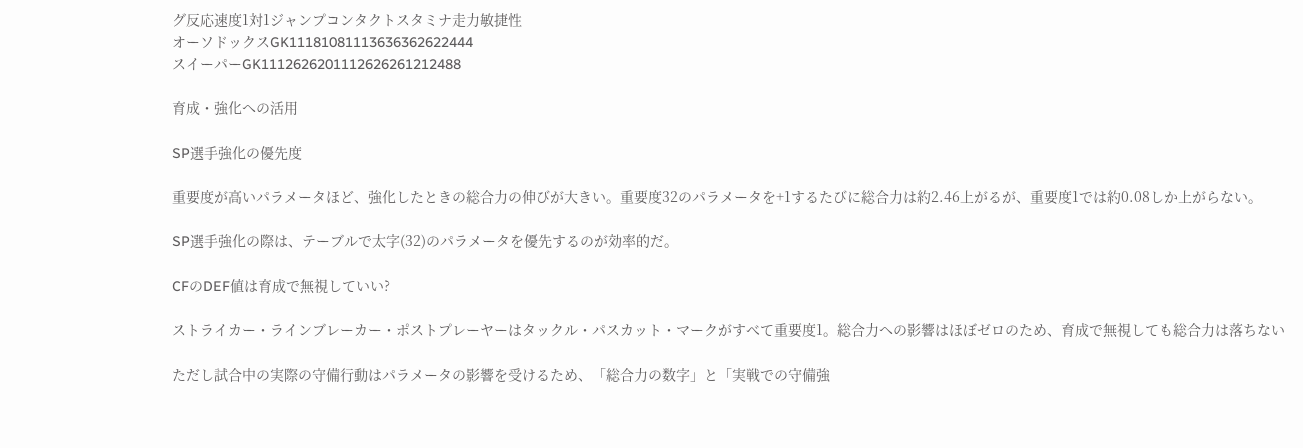グ反応速度1対1ジャンプコンタクトスタミナ走力敏捷性
オーソドックスGK11181081113636362622444
スイーパーGK1112626201112626261212488

育成・強化への活用

SP選手強化の優先度

重要度が高いパラメータほど、強化したときの総合力の伸びが大きい。重要度32のパラメータを+1するたびに総合力は約2.46上がるが、重要度1では約0.08しか上がらない。

SP選手強化の際は、テーブルで太字(32)のパラメータを優先するのが効率的だ。

CFのDEF値は育成で無視していい?

ストライカー・ラインブレーカー・ポストプレーヤーはタックル・パスカット・マークがすべて重要度1。総合力への影響はほぼゼロのため、育成で無視しても総合力は落ちない

ただし試合中の実際の守備行動はパラメータの影響を受けるため、「総合力の数字」と「実戦での守備強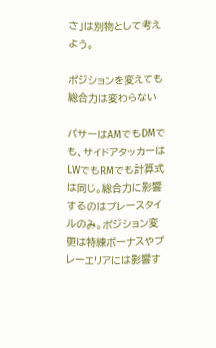さ」は別物として考えよう。

ポジションを変えても総合力は変わらない

パサーはAMでもDMでも、サイドアタッカーはLWでもRMでも計算式は同じ。総合力に影響するのはプレースタイルのみ。ポジション変更は特練ボーナスやプレーエリアには影響す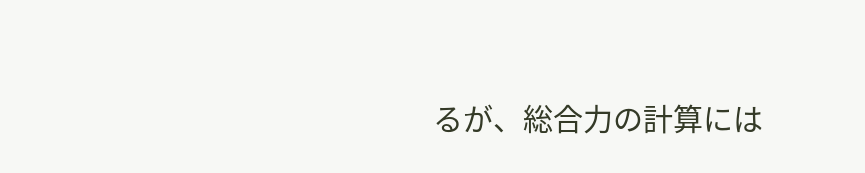るが、総合力の計算には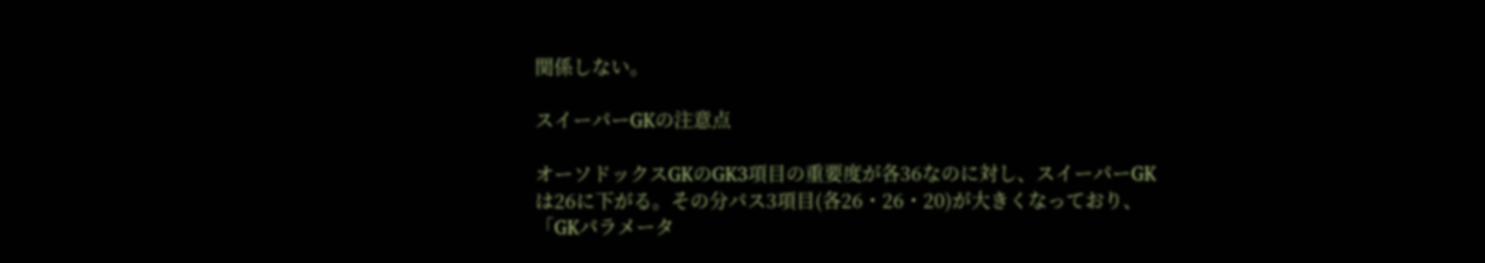関係しない。

スイーパーGKの注意点

オーソドックスGKのGK3項目の重要度が各36なのに対し、スイーパーGKは26に下がる。その分パス3項目(各26・26・20)が大きくなっており、「GKパラメータ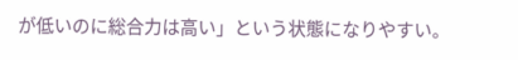が低いのに総合力は高い」という状態になりやすい。